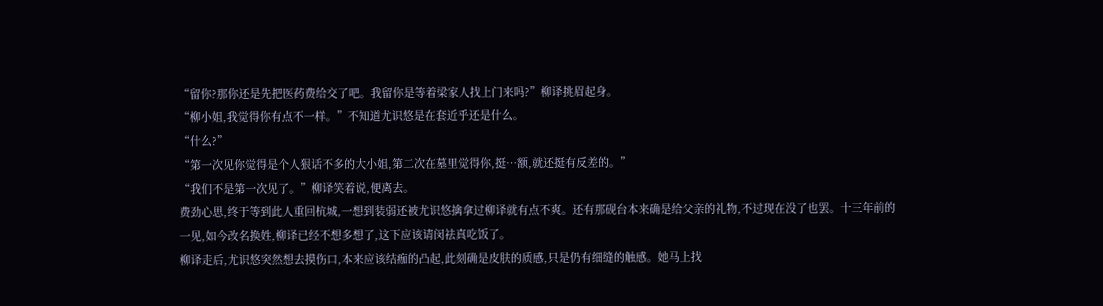“留你?那你还是先把医药费给交了吧。我留你是等着梁家人找上门来吗?”柳译挑眉起身。
“柳小姐,我觉得你有点不一样。”不知道尤识悠是在套近乎还是什么。
“什么?”
“第一次见你觉得是个人狠话不多的大小姐,第二次在墓里觉得你,挺…额,就还挺有反差的。”
“我们不是第一次见了。”柳译笑着说,便离去。
费劲心思,终于等到此人重回杭城,一想到装弱还被尤识悠擒拿过柳译就有点不爽。还有那砚台本来确是给父亲的礼物,不过现在没了也罢。十三年前的一见,如今改名换姓,柳译已经不想多想了,这下应该请闵祛真吃饭了。
柳译走后,尤识悠突然想去摸伤口,本来应该结痂的凸起,此刻确是皮肤的质感,只是仍有细缝的触感。她马上找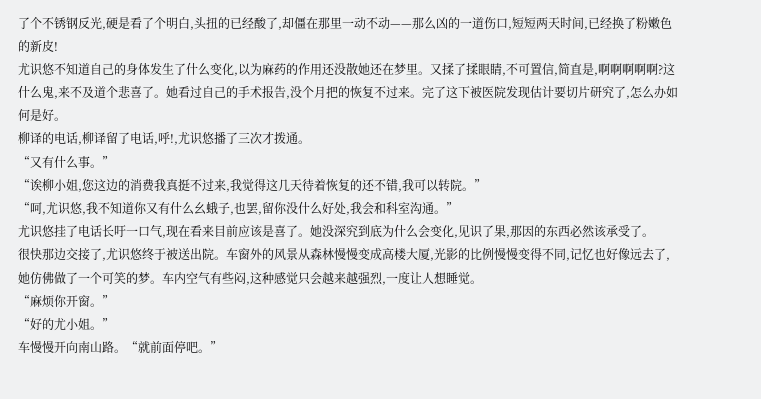了个不锈钢反光,硬是看了个明白,头扭的已经酸了,却僵在那里一动不动——那么凶的一道伤口,短短两天时间,已经换了粉嫩色的新皮!
尤识悠不知道自己的身体发生了什么变化,以为麻药的作用还没散她还在梦里。又揉了揉眼睛,不可置信,简直是,啊啊啊啊啊?这什么鬼,来不及道个悲喜了。她看过自己的手术报告,没个月把的恢复不过来。完了这下被医院发现估计要切片研究了,怎么办如何是好。
柳译的电话,柳译留了电话,呼!,尤识悠播了三次才拨通。
“又有什么事。”
“诶柳小姐,您这边的消费我真挺不过来,我觉得这几天待着恢复的还不错,我可以转院。”
“呵,尤识悠,我不知道你又有什么幺蛾子,也罢,留你没什么好处,我会和科室沟通。”
尤识悠挂了电话长吁一口气,现在看来目前应该是喜了。她没深究到底为什么会变化,见识了果,那因的东西必然该承受了。
很快那边交接了,尤识悠终于被送出院。车窗外的风景从森林慢慢变成高楼大厦,光影的比例慢慢变得不同,记忆也好像远去了,她仿佛做了一个可笑的梦。车内空气有些闷,这种感觉只会越来越强烈,一度让人想睡觉。
“麻烦你开窗。”
“好的尤小姐。”
车慢慢开向南山路。“就前面停吧。”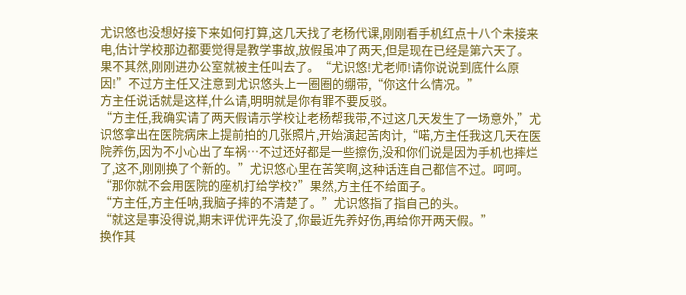尤识悠也没想好接下来如何打算,这几天找了老杨代课,刚刚看手机红点十八个未接来电,估计学校那边都要觉得是教学事故,放假虽冲了两天,但是现在已经是第六天了。
果不其然,刚刚进办公室就被主任叫去了。“尤识悠!尤老师!请你说说到底什么原因!”不过方主任又注意到尤识悠头上一圈圈的绷带,“你这什么情况。”
方主任说话就是这样,什么请,明明就是你有罪不要反驳。
“方主任,我确实请了两天假请示学校让老杨帮我带,不过这几天发生了一场意外,”尤识悠拿出在医院病床上提前拍的几张照片,开始演起苦肉计,“喏,方主任我这几天在医院养伤,因为不小心出了车祸…不过还好都是一些擦伤,没和你们说是因为手机也摔烂了,这不,刚刚换了个新的。”尤识悠心里在苦笑啊,这种话连自己都信不过。呵呵。
“那你就不会用医院的座机打给学校?”果然,方主任不给面子。
“方主任,方主任呐,我脑子摔的不清楚了。”尤识悠指了指自己的头。
“就这是事没得说,期末评优评先没了,你最近先养好伤,再给你开两天假。”
换作其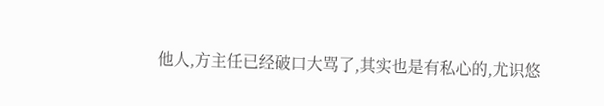他人,方主任已经破口大骂了,其实也是有私心的,尤识悠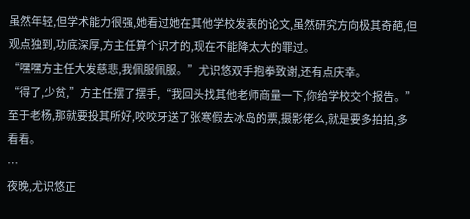虽然年轻,但学术能力很强,她看过她在其他学校发表的论文,虽然研究方向极其奇葩,但观点独到,功底深厚,方主任算个识才的,现在不能降太大的罪过。
“嘿嘿方主任大发慈悲,我佩服佩服。”尤识悠双手抱拳致谢,还有点庆幸。
“得了,少贫,”方主任摆了摆手,“我回头找其他老师商量一下,你给学校交个报告。”
至于老杨,那就要投其所好,咬咬牙送了张寒假去冰岛的票,摄影佬么,就是要多拍拍,多看看。
…
夜晚,尤识悠正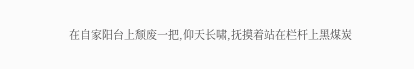在自家阳台上颓废一把,仰天长啸,抚摸着站在栏杆上黑煤炭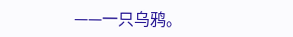——一只乌鸦。